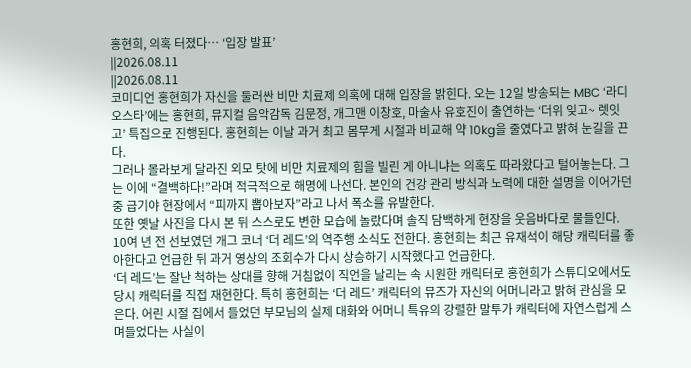홍현희, 의혹 터졌다… ‘입장 발표’
||2026.08.11
||2026.08.11
코미디언 홍현희가 자신을 둘러싼 비만 치료제 의혹에 대해 입장을 밝힌다. 오는 12일 방송되는 MBC ‘라디오스타’에는 홍현희, 뮤지컬 음악감독 김문정, 개그맨 이창호, 마술사 유호진이 출연하는 ‘더위 잊고~ 렛잇고’ 특집으로 진행된다. 홍현희는 이날 과거 최고 몸무게 시절과 비교해 약 10kg을 줄였다고 밝혀 눈길을 끈다.
그러나 몰라보게 달라진 외모 탓에 비만 치료제의 힘을 빌린 게 아니냐는 의혹도 따라왔다고 털어놓는다. 그는 이에 “결백하다!”라며 적극적으로 해명에 나선다. 본인의 건강 관리 방식과 노력에 대한 설명을 이어가던 중 급기야 현장에서 “피까지 뽑아보자”라고 나서 폭소를 유발한다.
또한 옛날 사진을 다시 본 뒤 스스로도 변한 모습에 놀랐다며 솔직 담백하게 현장을 웃음바다로 물들인다. 10여 년 전 선보였던 개그 코너 ‘더 레드’의 역주행 소식도 전한다. 홍현희는 최근 유재석이 해당 캐릭터를 좋아한다고 언급한 뒤 과거 영상의 조회수가 다시 상승하기 시작했다고 언급한다.
‘더 레드’는 잘난 척하는 상대를 향해 거침없이 직언을 날리는 속 시원한 캐릭터로 홍현희가 스튜디오에서도 당시 캐릭터를 직접 재현한다. 특히 홍현희는 ‘더 레드’ 캐릭터의 뮤즈가 자신의 어머니라고 밝혀 관심을 모은다. 어린 시절 집에서 들었던 부모님의 실제 대화와 어머니 특유의 강렬한 말투가 캐릭터에 자연스럽게 스며들었다는 사실이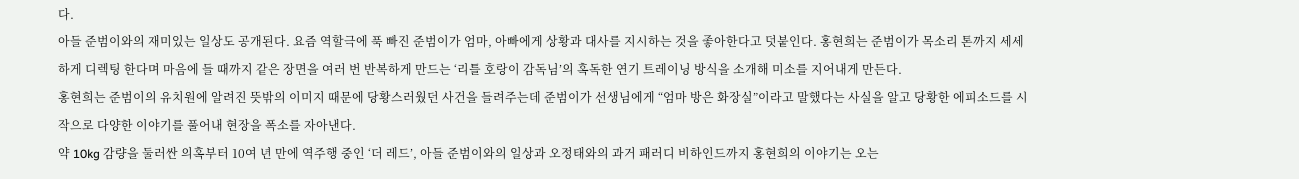다.
아들 준범이와의 재미있는 일상도 공개된다. 요즘 역할극에 푹 빠진 준범이가 엄마, 아빠에게 상황과 대사를 지시하는 것을 좋아한다고 덧붙인다. 홍현희는 준범이가 목소리 톤까지 세세하게 디렉팅 한다며 마음에 들 때까지 같은 장면을 여러 번 반복하게 만드는 ‘리틀 호랑이 감독님’의 혹독한 연기 트레이닝 방식을 소개해 미소를 지어내게 만든다.
홍현희는 준범이의 유치원에 알려진 뜻밖의 이미지 때문에 당황스러웠던 사건을 들려주는데 준범이가 선생님에게 “엄마 방은 화장실”이라고 말했다는 사실을 알고 당황한 에피소드를 시작으로 다양한 이야기를 풀어내 현장을 폭소를 자아낸다.
약 10kg 감량을 둘러싼 의혹부터 10여 년 만에 역주행 중인 ‘더 레드’, 아들 준범이와의 일상과 오정태와의 과거 패러디 비하인드까지 홍현희의 이야기는 오는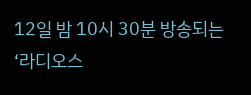12일 밤 10시 30분 방송되는 ‘라디오스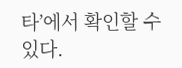타’에서 확인할 수 있다.